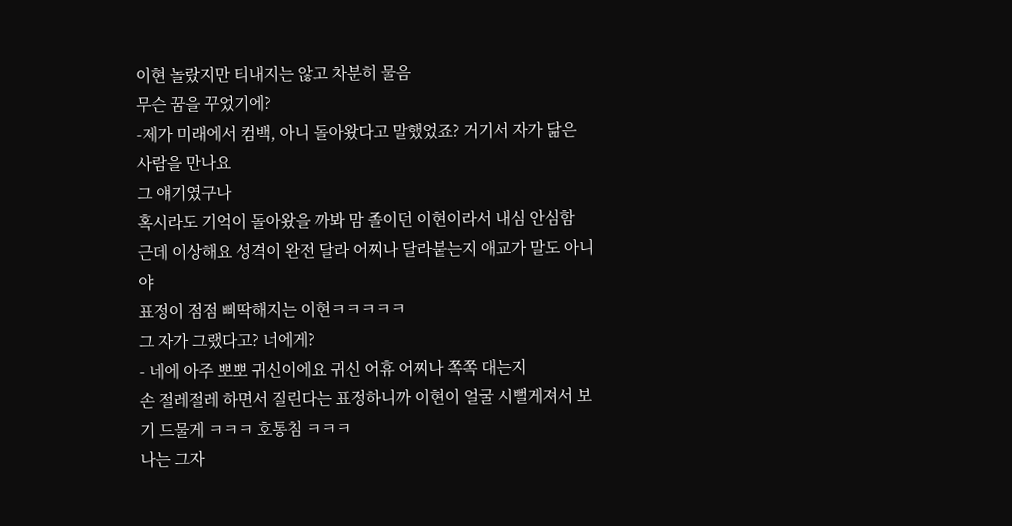이현 놀랐지만 티내지는 않고 차분히 물음
무슨 꿈을 꾸었기에?
-제가 미래에서 컴백, 아니 돌아왔다고 말했었죠? 거기서 자가 닮은 사람을 만나요
그 얘기였구나
혹시라도 기억이 돌아왔을 까봐 맘 졸이던 이현이라서 내심 안심함
근데 이상해요 성격이 완전 달라 어찌나 달라붙는지 애교가 말도 아니야
표정이 점점 삐딱해지는 이현ㅋㅋㅋㅋㅋ
그 자가 그랬다고? 너에게?
- 네에 아주 뽀뽀 귀신이에요 귀신 어휴 어찌나 쪽쪽 대는지
손 절레절레 하면서 질린다는 표정하니까 이현이 얼굴 시뻘게져서 보기 드물게 ㅋㅋㅋ 호통침 ㅋㅋㅋ
나는 그자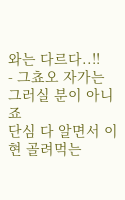와는 다르다..!!
- 그쵸오 자가는 그러실 분이 아니죠
단심 다 알면서 이현 골려먹는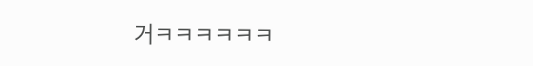거ㅋㅋㅋㅋㅋㅋ